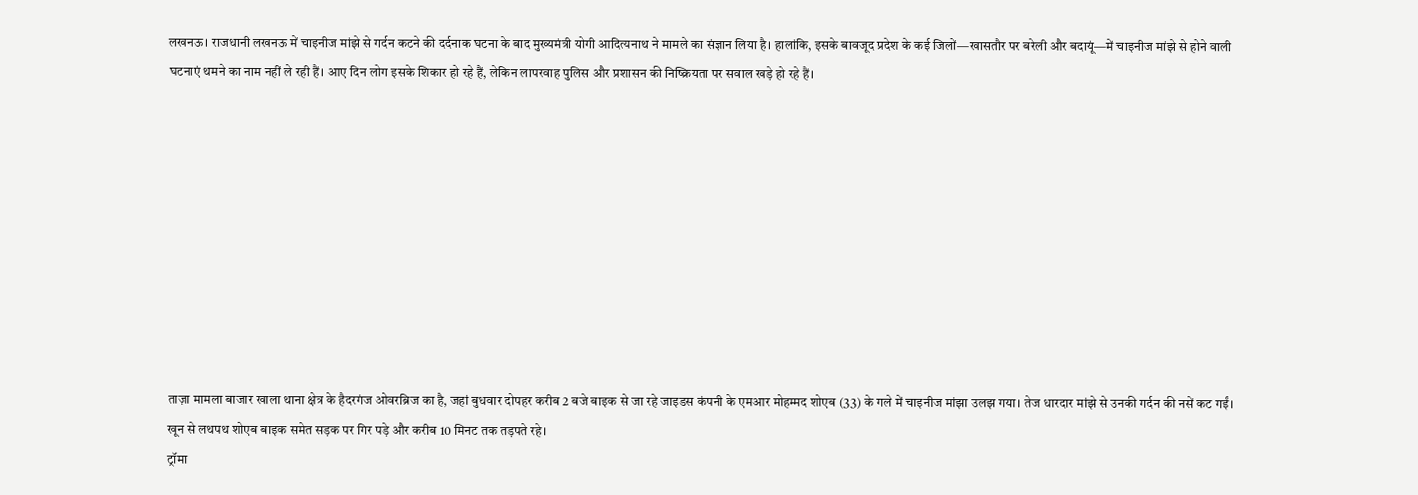लखनऊ। राजधानी लखनऊ में चाइनीज मांझे से गर्दन कटने की दर्दनाक घटना के बाद मुख्यमंत्री योगी आदित्यनाथ ने मामले का संज्ञान लिया है। हालांकि, इसके बावजूद प्रदेश के कई जिलों—खासतौर पर बरेली और बदायूं—में चाइनीज मांझे से होने वाली घटनाएं थमने का नाम नहीं ले रही हैं। आए दिन लोग इसके शिकार हो रहे हैं, लेकिन लापरवाह पुलिस और प्रशासन की निष्क्रियता पर सवाल खड़े हो रहे हैं।










ताज़ा मामला बाजार खाला थाना क्षेत्र के हैदरगंज ओवरब्रिज का है, जहां बुधवार दोपहर करीब 2 बजे बाइक से जा रहे जाइडस कंपनी के एमआर मोहम्मद शोएब (33) के गले में चाइनीज मांझा उलझ गया। तेज धारदार मांझे से उनकी गर्दन की नसें कट गईं। खून से लथपथ शोएब बाइक समेत सड़क पर गिर पड़े और करीब 10 मिनट तक तड़पते रहे।
ट्रॉमा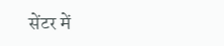सेंटर में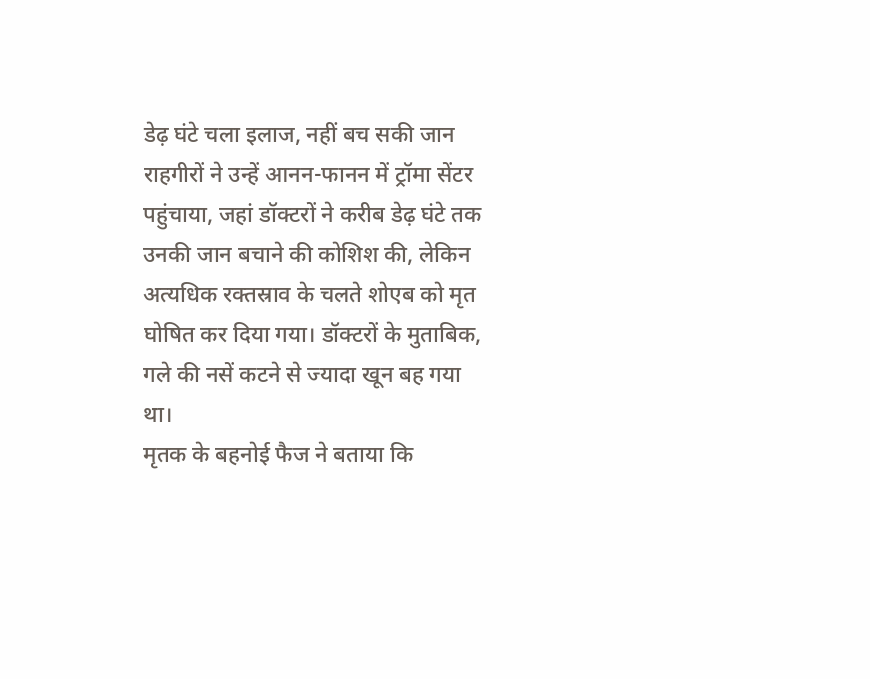डेढ़ घंटे चला इलाज, नहीं बच सकी जान
राहगीरों ने उन्हें आनन-फानन में ट्रॉमा सेंटर पहुंचाया, जहां डॉक्टरों ने करीब डेढ़ घंटे तक उनकी जान बचाने की कोशिश की, लेकिन अत्यधिक रक्तस्राव के चलते शोएब को मृत घोषित कर दिया गया। डॉक्टरों के मुताबिक, गले की नसें कटने से ज्यादा खून बह गया था।
मृतक के बहनोई फैज ने बताया कि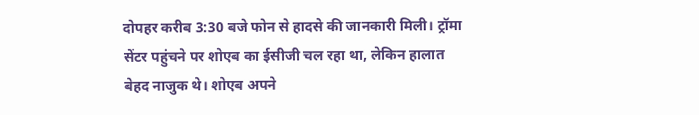दोपहर करीब 3:30 बजे फोन से हादसे की जानकारी मिली। ट्रॉमा सेंटर पहुंचने पर शोएब का ईसीजी चल रहा था, लेकिन हालात बेहद नाजुक थे। शोएब अपने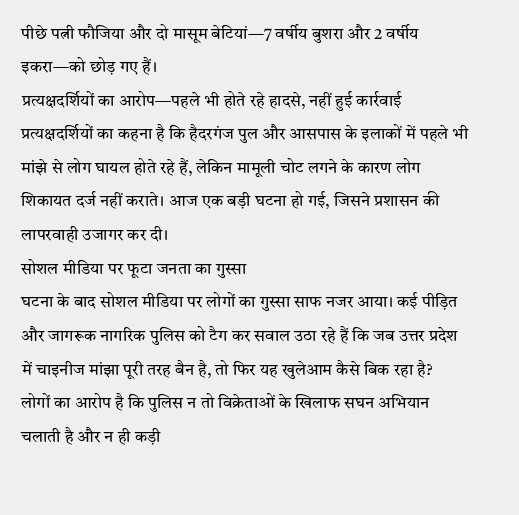पीछे पत्नी फौजिया और दो मासूम बेटियां—7 वर्षीय बुशरा और 2 वर्षीय इकरा—को छोड़ गए हैं।
प्रत्यक्षदर्शियों का आरोप—पहले भी होते रहे हादसे, नहीं हुई कार्रवाई
प्रत्यक्षदर्शियों का कहना है कि हैदरगंज पुल और आसपास के इलाकों में पहले भी मांझे से लोग घायल होते रहे हैं, लेकिन मामूली चोट लगने के कारण लोग शिकायत दर्ज नहीं कराते। आज एक बड़ी घटना हो गई, जिसने प्रशासन की लापरवाही उजागर कर दी।
सोशल मीडिया पर फूटा जनता का गुस्सा
घटना के बाद सोशल मीडिया पर लोगों का गुस्सा साफ नजर आया। कई पीड़ित और जागरूक नागरिक पुलिस को टैग कर सवाल उठा रहे हैं कि जब उत्तर प्रदेश में चाइनीज मांझा पूरी तरह बैन है, तो फिर यह खुलेआम कैसे बिक रहा है?
लोगों का आरोप है कि पुलिस न तो विक्रेताओं के खिलाफ सघन अभियान चलाती है और न ही कड़ी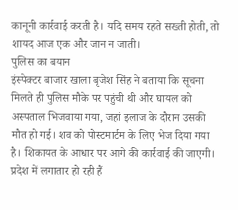कानूनी कार्रवाई करती है। यदि समय रहते सख्ती होती, तो शायद आज एक और जान न जाती।
पुलिस का बयान
इंस्पेक्टर बाजार खाला बृजेश सिंह ने बताया कि सूचना मिलते ही पुलिस मौके पर पहुंची थी और घायल को अस्पताल भिजवाया गया, जहां इलाज के दौरान उसकी मौत हो गई। शव को पोस्टमार्टम के लिए भेज दिया गया है। शिकायत के आधार पर आगे की कार्रवाई की जाएगी।
प्रदेश में लगातार हो रही हैं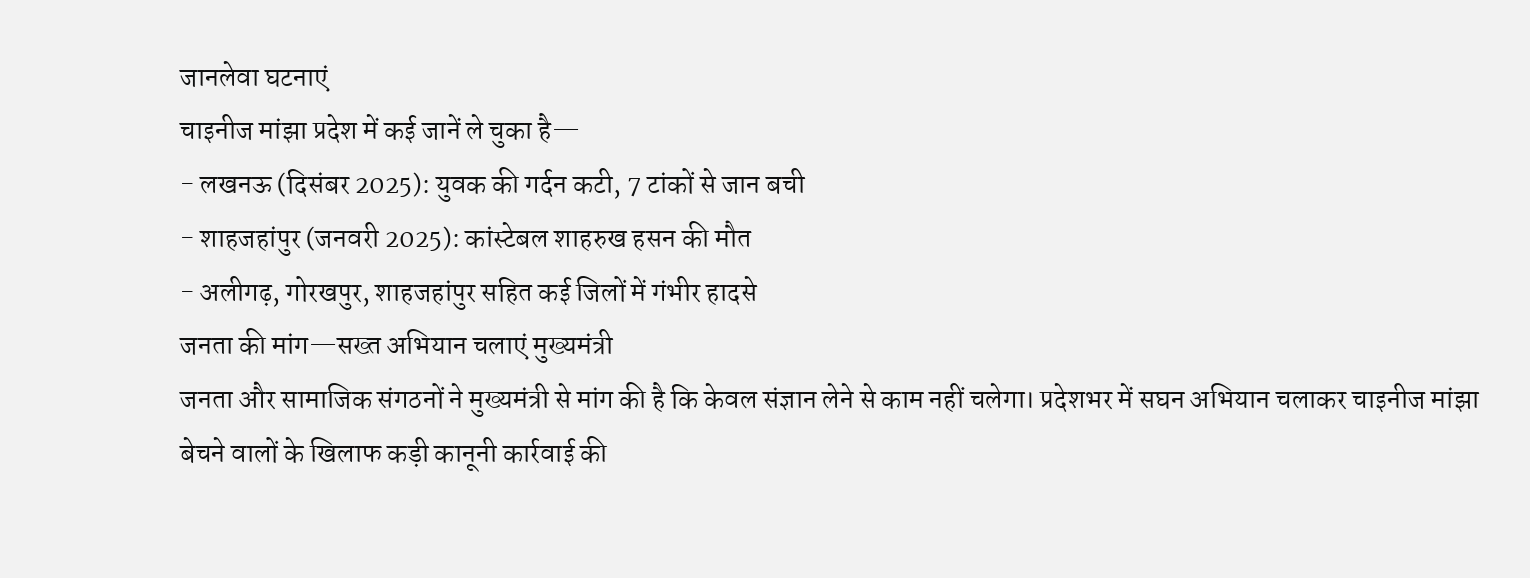जानलेवा घटनाएं
चाइनीज मांझा प्रदेश में कई जानें ले चुका है—
- लखनऊ (दिसंबर 2025): युवक की गर्दन कटी, 7 टांकों से जान बची
- शाहजहांपुर (जनवरी 2025): कांस्टेबल शाहरुख हसन की मौत
- अलीगढ़, गोरखपुर, शाहजहांपुर सहित कई जिलों में गंभीर हादसे
जनता की मांग—सख्त अभियान चलाएं मुख्यमंत्री
जनता और सामाजिक संगठनों ने मुख्यमंत्री से मांग की है कि केवल संज्ञान लेने से काम नहीं चलेगा। प्रदेशभर में सघन अभियान चलाकर चाइनीज मांझा बेचने वालों के खिलाफ कड़ी कानूनी कार्रवाई की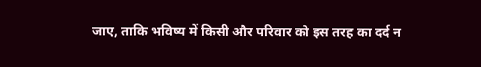जाए, ताकि भविष्य में किसी और परिवार को इस तरह का दर्द न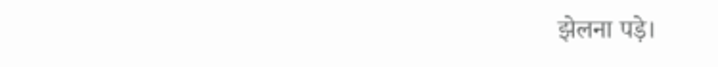झेलना पड़े।